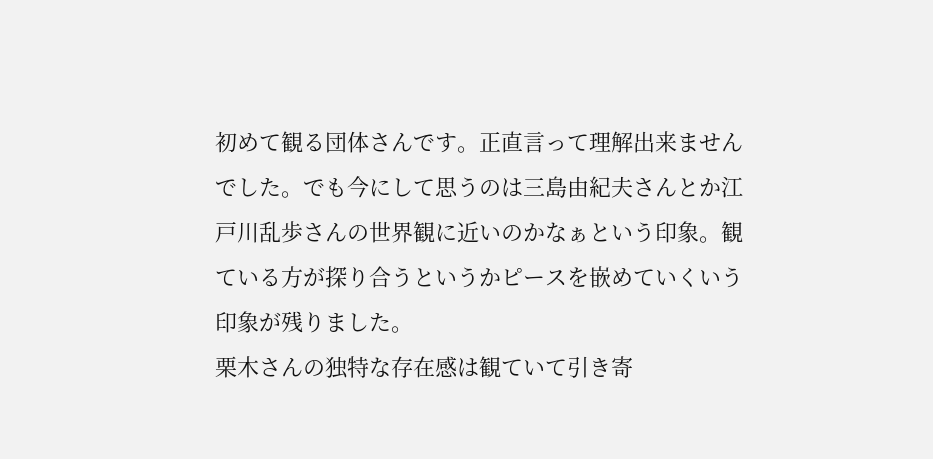初めて観る団体さんです。正直言って理解出来ませんでした。でも今にして思うのは三島由紀夫さんとか江戸川乱歩さんの世界観に近いのかなぁという印象。観ている方が探り合うというかピースを嵌めていくいう印象が残りました。
栗木さんの独特な存在感は観ていて引き寄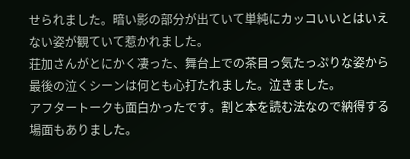せられました。暗い影の部分が出ていて単純にカッコいいとはいえない姿が観ていて惹かれました。
荘加さんがとにかく凄った、舞台上での茶目っ気たっぷりな姿から最後の泣くシーンは何とも心打たれました。泣きました。
アフタートークも面白かったです。割と本を読む法なので納得する場面もありました。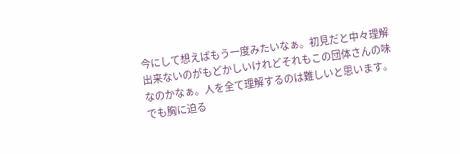今にして想えばもう一度みたいなぁ。初見だと中々理解出来ないのがもどかしいけれどそれもこの団体さんの味なのかなぁ。人を全て理解するのは難しいと思います。でも胸に迫る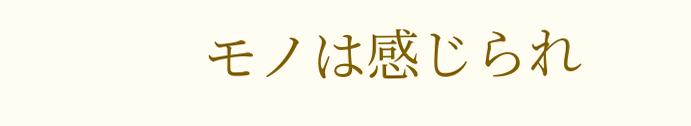モノは感じられ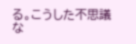る。こうした不思議な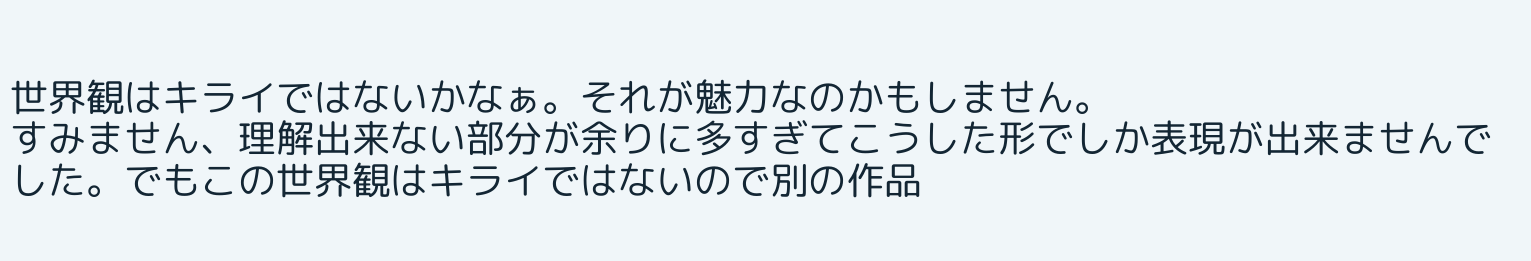世界観はキライではないかなぁ。それが魅力なのかもしません。
すみません、理解出来ない部分が余りに多すぎてこうした形でしか表現が出来ませんでした。でもこの世界観はキライではないので別の作品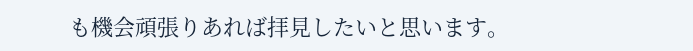も機会頑張りあれば拝見したいと思います。